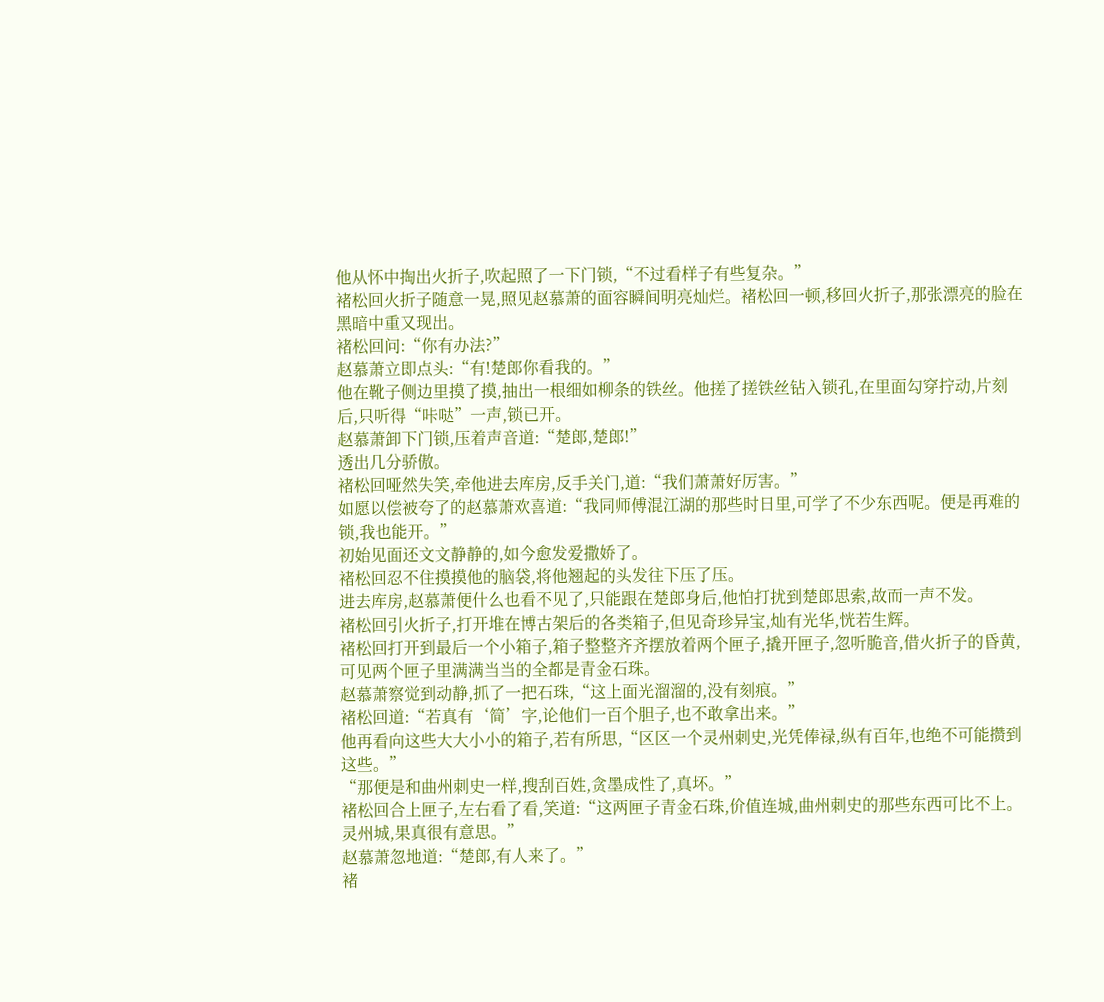他从怀中掏出火折子,吹起照了一下门锁,“不过看样子有些复杂。”
褚松回火折子随意一晃,照见赵慕萧的面容瞬间明亮灿烂。褚松回一顿,移回火折子,那张漂亮的脸在黑暗中重又现出。
褚松回问:“你有办法?”
赵慕萧立即点头:“有!楚郎你看我的。”
他在靴子侧边里摸了摸,抽出一根细如柳条的铁丝。他搓了搓铁丝钻入锁孔,在里面勾穿拧动,片刻后,只听得“咔哒”一声,锁已开。
赵慕萧卸下门锁,压着声音道:“楚郎,楚郎!”
透出几分骄傲。
褚松回哑然失笑,牵他进去库房,反手关门,道:“我们萧萧好厉害。”
如愿以偿被夸了的赵慕萧欢喜道:“我同师傅混江湖的那些时日里,可学了不少东西呢。便是再难的锁,我也能开。”
初始见面还文文静静的,如今愈发爱撒娇了。
褚松回忍不住摸摸他的脑袋,将他翘起的头发往下压了压。
进去库房,赵慕萧便什么也看不见了,只能跟在楚郎身后,他怕打扰到楚郎思索,故而一声不发。
褚松回引火折子,打开堆在博古架后的各类箱子,但见奇珍异宝,灿有光华,恍若生辉。
褚松回打开到最后一个小箱子,箱子整整齐齐摆放着两个匣子,撬开匣子,忽听脆音,借火折子的昏黄,可见两个匣子里满满当当的全都是青金石珠。
赵慕萧察觉到动静,抓了一把石珠,“这上面光溜溜的,没有刻痕。”
褚松回道:“若真有‘简’字,论他们一百个胆子,也不敢拿出来。”
他再看向这些大大小小的箱子,若有所思,“区区一个灵州刺史,光凭俸禄,纵有百年,也绝不可能攒到这些。”
“那便是和曲州刺史一样,搜刮百姓,贪墨成性了,真坏。”
褚松回合上匣子,左右看了看,笑道:“这两匣子青金石珠,价值连城,曲州刺史的那些东西可比不上。灵州城,果真很有意思。”
赵慕萧忽地道:“楚郎,有人来了。”
褚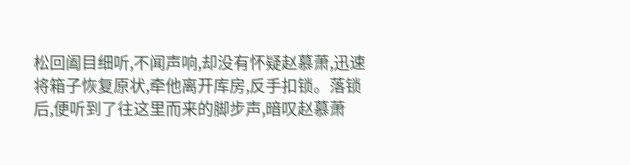松回阖目细听,不闻声响,却没有怀疑赵慕萧,迅速将箱子恢复原状,牵他离开库房,反手扣锁。落锁后,便听到了往这里而来的脚步声,暗叹赵慕萧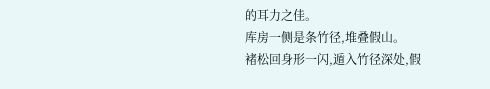的耳力之佳。
库房一侧是条竹径,堆叠假山。
褚松回身形一闪,遁入竹径深处,假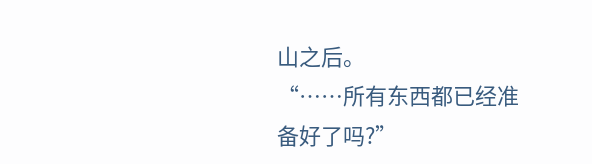山之后。
“……所有东西都已经准备好了吗?”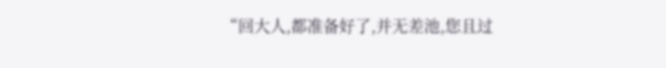“回大人,都准备好了,并无差池,您且过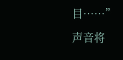目……”
声音将